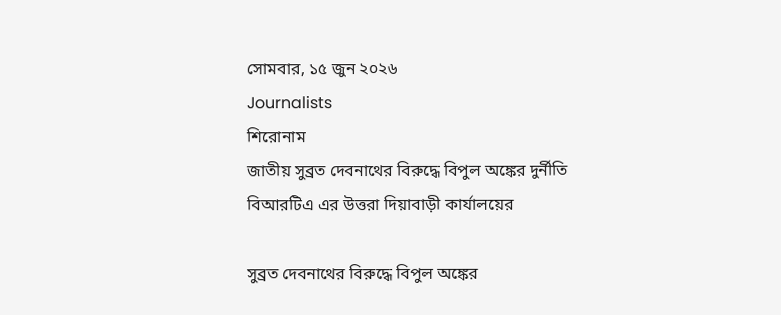সোমবার, ১৫ জুন ২০২৬
Journalists
শিরোনাম
জাতীয় সুব্রত দেবনাথের বিরুদ্ধে বিপুল অঙ্কের দুর্নীতি
বিআরটিএ এর উত্তরা দিয়াবাড়ী কার্যালয়ের

সুব্রত দেবনাথের বিরুদ্ধে বিপুল অঙ্কের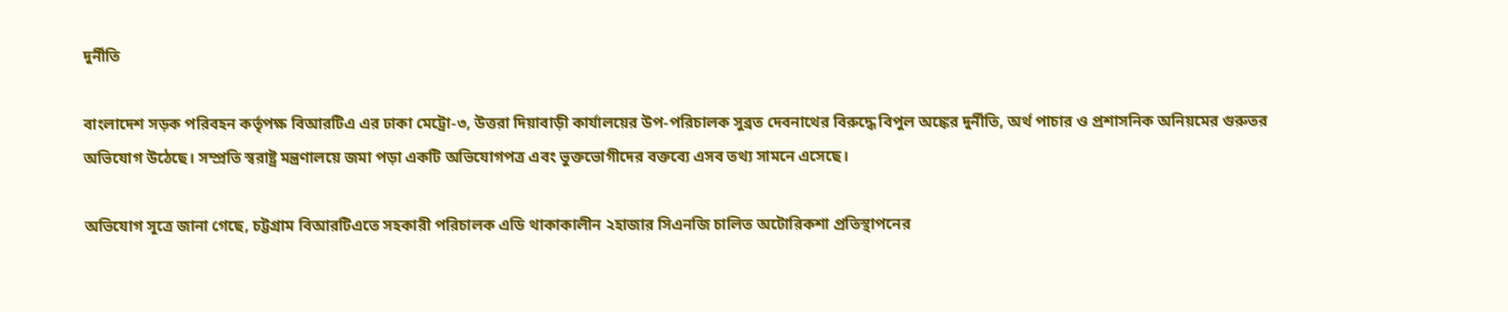দুর্নীতি

বাংলাদেশ সড়ক পরিবহন কর্তৃপক্ষ বিআরটিএ এর ঢাকা মেট্রো-৩, উত্তরা দিয়াবাড়ী কার্যালয়ের উপ-পরিচালক সুব্রত দেবনাথের বিরুদ্ধে বিপুল অঙ্কের দুর্নীতি, অর্থ পাচার ও প্রশাসনিক অনিয়মের গুরুতর অভিযোগ উঠেছে। সম্প্রতি স্বরাষ্ট্র মন্ত্রণালয়ে জমা পড়া একটি অভিযোগপত্র এবং ভুক্তভোগীদের বক্তব্যে এসব তথ্য সামনে এসেছে।

অভিযোগ সূত্রে জানা গেছে, চট্টগ্রাম বিআরটিএতে সহকারী পরিচালক এডি থাকাকালীন ২হাজার সিএনজি চালিত অটোরিকশা প্রতিস্থাপনের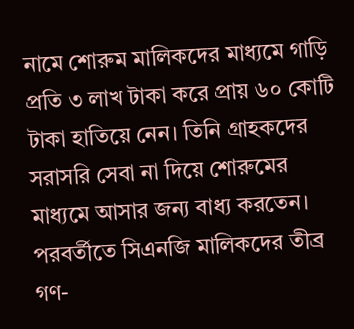নামে শোরুম মালিকদের মাধ্যমে গাড়ি প্রতি ৩ লাখ টাকা করে প্রায় ৬০ কোটি টাকা হাতিয়ে নেন। তিনি গ্রাহকদের সরাসরি সেবা না দিয়ে শোরুমের মাধ্যমে আসার জন্য বাধ্য করতেন। পরবর্তীতে সিএনজি মালিকদের তীব্র গণ-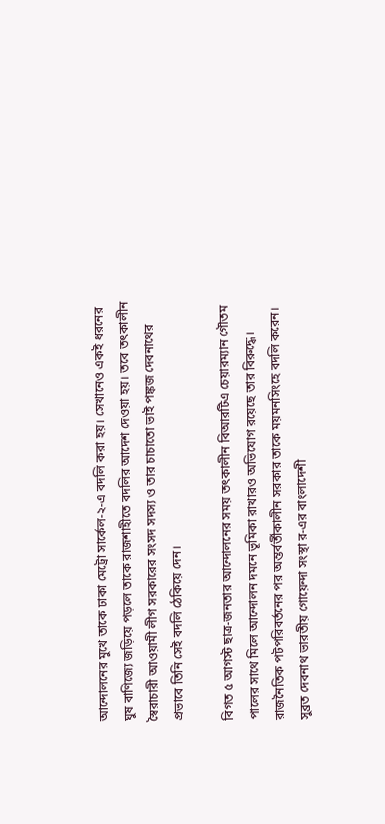আন্দোলনের মুখে তাকে ঢাকা মেট্রো সার্কেল-২-এ বদলি করা হয়। সেখানেও একই ধরনের ঘুষ বাণিজ্যে জড়িয়ে পড়লে তাকে রাজশাহীতে বদলির আদেশ দেওয়া হয়। তবে তৎকালীন স্বৈরাচারী আওয়ামী লীগ সরকারের সংসদ সদস্য ও তার চাচাতো ভাই পঙ্কজ দেবনাথের প্রভাবে তিনি সেই বদলি ঠেকিয়ে দেন।

বিগত ৫ আগস্ট ছাত্র-জনতার আন্দোলনের সময় তৎকালীন বিআরটিএ চেয়ারম্যান গৌতম পালের সাথে মিলে আন্দোলন দমনে ভূমিকা রাখারও অভিযোগ রয়েছে তার বিরুদ্ধে। রাজনৈতিক পটপরিবর্তনের পর অন্তর্বর্তীকালীন সরকার তাকে ময়মনসিংহে বদলি করেন। সুব্রত দেবনাথ ভারতীয় গোয়েন্দা সংস্থা র-এর বাংলাদেশী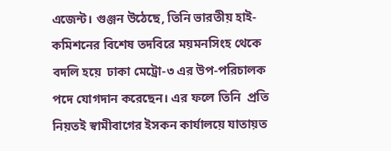এজেন্ট। গুঞ্জন উঠেছে, তিনি ভারতীয় হাই-কমিশনের বিশেষ তদবিরে ময়মনসিংহ থেকে বদলি হয়ে  ঢাকা মেট্রো-৩ এর উপ-পরিচালক পদে যোগদান করেছেন। এর ফলে তিনি  প্রতি নিয়তই স্বামীবাগের ইসকন কার্যালয়ে যাতায়ত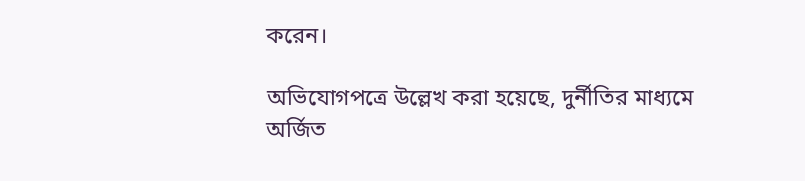করেন।

অভিযোগপত্রে উল্লেখ করা হয়েছে, দুর্নীতির মাধ্যমে অর্জিত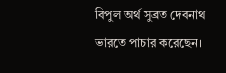বিপুল অর্থ সুব্রত দেবনাথ ভারতে পাচার করেছেন।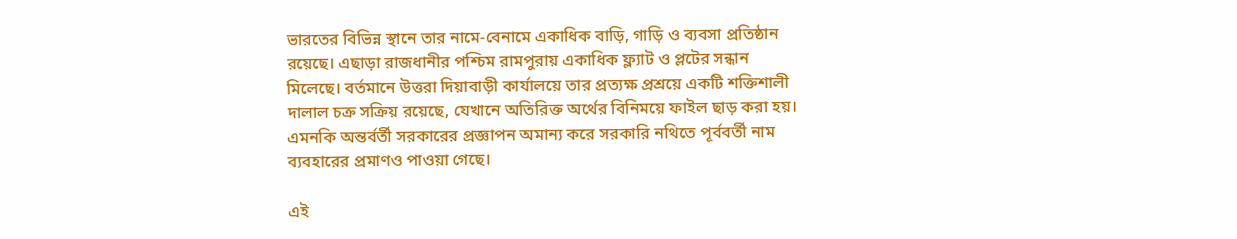ভারতের বিভিন্ন স্থানে তার নামে-বেনামে একাধিক বাড়ি, গাড়ি ও ব্যবসা প্রতিষ্ঠান রয়েছে। এছাড়া রাজধানীর পশ্চিম রামপুরায় একাধিক ফ্ল্যাট ও প্লটের সন্ধান মিলেছে। বর্তমানে উত্তরা দিয়াবাড়ী কার্যালয়ে তার প্রত্যক্ষ প্রশ্রয়ে একটি শক্তিশালী দালাল চক্র সক্রিয় রয়েছে, যেখানে অতিরিক্ত অর্থের বিনিময়ে ফাইল ছাড় করা হয়। এমনকি অন্তর্বর্তী সরকারের প্রজ্ঞাপন অমান্য করে সরকারি নথিতে পূর্ববর্তী নাম ব্যবহারের প্রমাণও পাওয়া গেছে।

এই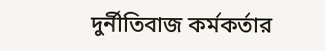দুর্নীতিবাজ কর্মকর্তার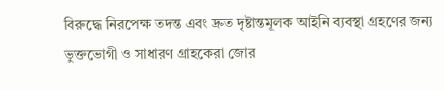বিরুদ্ধে নিরপেক্ষ তদন্ত এবং দ্রুত দৃষ্টান্তমূলক আইনি ব্যবস্থা গ্রহণের জন্য ভুক্তভোগী ও সাধারণ গ্রাহকেরা জোর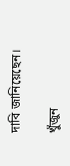দাবি জানিয়েছেন।

খুঁজুন